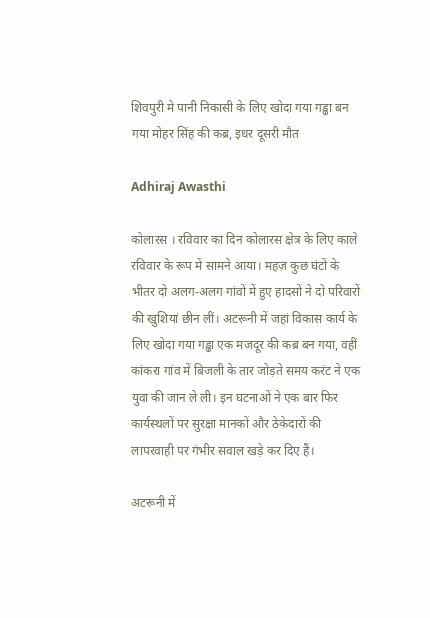शिवपुरी मे पानी निकासी के लिए खोदा गया गड्ढा बन गया मोहर सिंह की कब्र, इधर दूसरी मौत

Adhiraj Awasthi

कोलारस । रविवार का दिन कोलारस क्षेत्र के लिए काले रविवार के रूप में सामने आया। महज़ कुछ घंटों के भीतर दो अलग-अलग गांवों में हुए हादसों ने दो परिवारों की खुशियां छीन लीं। अटरूनी में जहां विकास कार्य के लिए खोदा गया गड्ढा एक मजदूर की कब्र बन गया, वहीं कांकरा गांव में बिजली के तार जोड़ते समय करंट ने एक युवा की जान ले ली। इन घटनाओं ने एक बार फिर कार्यस्थलों पर सुरक्षा मानकों और ठेकेदारों की लापरवाही पर गंभीर सवाल खड़े कर दिए हैं।

अटरूनी में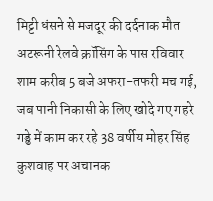मिट्टी धंसने से मजदूर की दर्दनाक मौत
अटरूनी रेलवे क्रॉसिंग के पास रविवार शाम करीब 5 बजे अफरा-तफरी मच गई, जब पानी निकासी के लिए खोदे गए गहरे गड्ढे में काम कर रहे 38 वर्षीय मोहर सिंह कुशवाह पर अचानक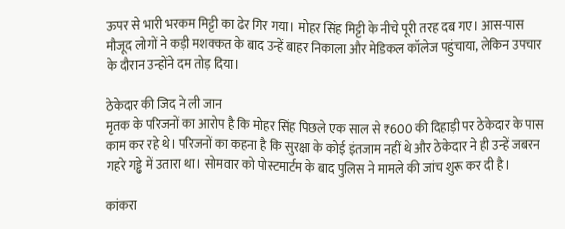ऊपर से भारी भरकम मिट्टी का ढेर गिर गया। मोहर सिंह मिट्टी के नीचे पूरी तरह दब गए। आस-पास मौजूद लोगों ने कड़ी मशक्कत के बाद उन्हें बाहर निकाला और मेडिकल कॉलेज पहुंचाया, लेकिन उपचार के दौरान उन्होंने दम तोड़ दिया।

ठेकेदार की जिद ने ली जान
मृतक के परिजनों का आरोप है कि मोहर सिंह पिछले एक साल से ₹600 की दिहाड़ी पर ठेकेदार के पास काम कर रहे थे। परिजनों का कहना है कि सुरक्षा के कोई इंतजाम नहीं थे और ठेकेदार ने ही उन्हें जबरन गहरे गड्ढे में उतारा था। सोमवार को पोस्टमार्टम के बाद पुलिस ने मामले की जांच शुरू कर दी है।

कांकरा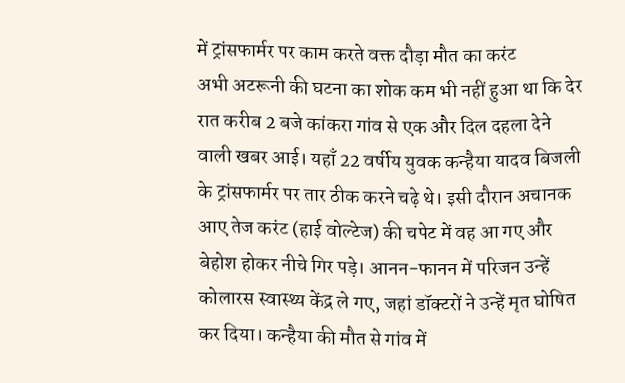में ट्रांसफार्मर पर काम करते वक्त दौड़ा मौत का करंट
अभी अटरूनी की घटना का शोक कम भी नहीं हुआ था कि देर रात करीब 2 बजे कांकरा गांव से एक और दिल दहला देने वाली खबर आई। यहाँ 22 वर्षीय युवक कन्हैया यादव बिजली के ट्रांसफार्मर पर तार ठीक करने चढ़े थे। इसी दौरान अचानक आए तेज करंट (हाई वोल्टेज) की चपेट में वह आ गए और बेहोश होकर नीचे गिर पड़े। आनन-फानन में परिजन उन्हें कोलारस स्वास्थ्य केंद्र ले गए, जहां डॉक्टरों ने उन्हें मृत घोषित कर दिया। कन्हैया की मौत से गांव में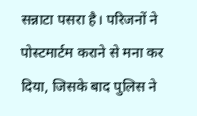सन्नाटा पसरा है। परिजनों ने पोस्टमार्टम कराने से मना कर दिया, जिसके बाद पुलिस ने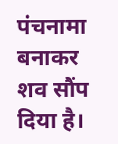पंचनामा बनाकर शव सौंप दिया है।